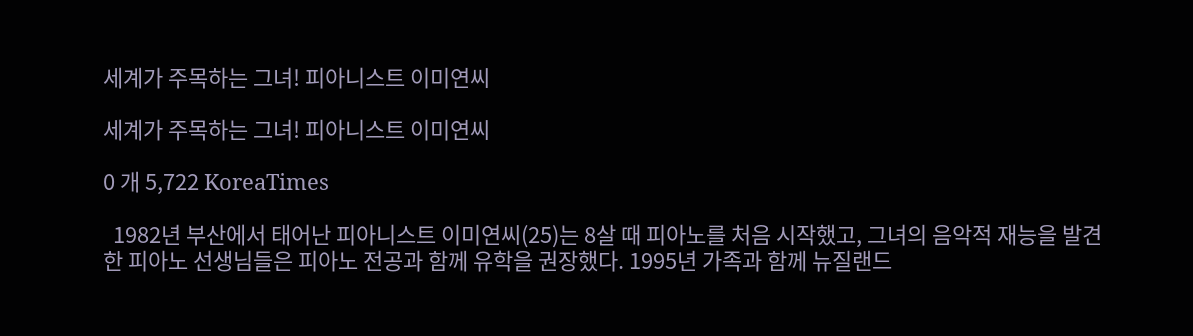세계가 주목하는 그녀! 피아니스트 이미연씨

세계가 주목하는 그녀! 피아니스트 이미연씨

0 개 5,722 KoreaTimes

  1982년 부산에서 태어난 피아니스트 이미연씨(25)는 8살 때 피아노를 처음 시작했고, 그녀의 음악적 재능을 발견한 피아노 선생님들은 피아노 전공과 함께 유학을 권장했다. 1995년 가족과 함께 뉴질랜드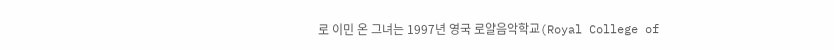로 이민 온 그녀는 1997년 영국 로얄음악학교(Royal College of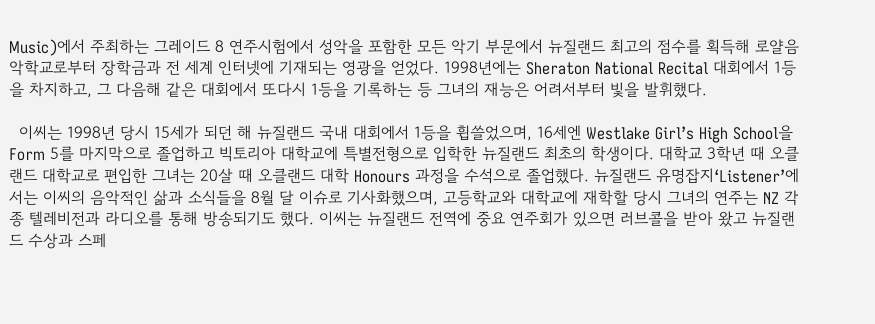Music)에서 주최하는 그레이드 8 연주시험에서 성악을 포함한 모든 악기 부문에서 뉴질랜드 최고의 점수를 획득해 로얄음악학교로부터 장학금과 전 세계 인터넷에 기재되는 영광을 얻었다. 1998년에는 Sheraton National Recital 대회에서 1등을 차지하고, 그 다음해 같은 대회에서 또다시 1등을 기록하는 등 그녀의 재능은 어려서부터 빛을 발휘했다.

  이씨는 1998년 당시 15세가 되던 해 뉴질랜드 국내 대회에서 1등을 휩쓸었으며, 16세엔 Westlake Girl’s High School을 Form 5를 마지막으로 졸업하고 빅토리아 대학교에 특별전형으로 입학한 뉴질랜드 최초의 학생이다. 대학교 3학년 때 오클랜드 대학교로 편입한 그녀는 20살 때 오클랜드 대학 Honours 과정을 수석으로 졸업했다. 뉴질랜드 유명잡지‘Listener’에서는 이씨의 음악적인 삶과 소식들을 8월 달 이슈로 기사화했으며, 고등학교와 대학교에 재학할 당시 그녀의 연주는 NZ 각종 텔레비전과 라디오를 통해 방송되기도 했다. 이씨는 뉴질랜드 전역에 중요 연주회가 있으면 러브콜을 받아 왔고 뉴질랜드 수상과 스페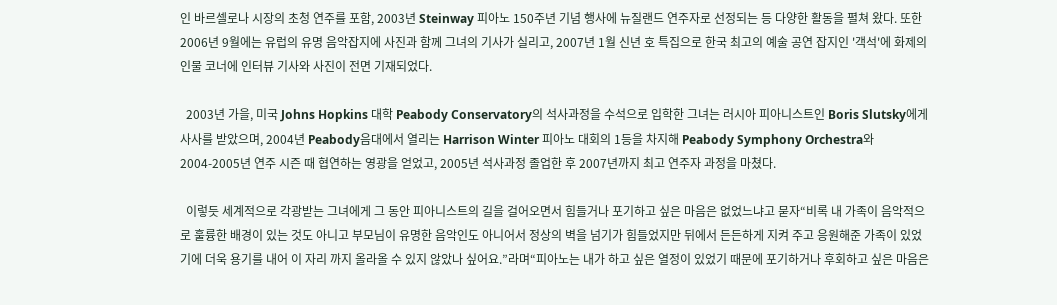인 바르셀로나 시장의 초청 연주를 포함, 2003년 Steinway 피아노 150주년 기념 행사에 뉴질랜드 연주자로 선정되는 등 다양한 활동을 펼쳐 왔다. 또한 2006년 9월에는 유럽의 유명 음악잡지에 사진과 함께 그녀의 기사가 실리고, 2007년 1월 신년 호 특집으로 한국 최고의 예술 공연 잡지인 '객석'에 화제의 인물 코너에 인터뷰 기사와 사진이 전면 기재되었다.

  2003년 가을, 미국 Johns Hopkins 대학 Peabody Conservatory의 석사과정을 수석으로 입학한 그녀는 러시아 피아니스트인 Boris Slutsky에게 사사를 받았으며, 2004년 Peabody음대에서 열리는 Harrison Winter 피아노 대회의 1등을 차지해 Peabody Symphony Orchestra와 2004-2005년 연주 시즌 때 협연하는 영광을 얻었고, 2005년 석사과정 졸업한 후 2007년까지 최고 연주자 과정을 마쳤다.

  이렇듯 세계적으로 각광받는 그녀에게 그 동안 피아니스트의 길을 걸어오면서 힘들거나 포기하고 싶은 마음은 없었느냐고 묻자“비록 내 가족이 음악적으로 훌륭한 배경이 있는 것도 아니고 부모님이 유명한 음악인도 아니어서 정상의 벽을 넘기가 힘들었지만 뒤에서 든든하게 지켜 주고 응원해준 가족이 있었기에 더욱 용기를 내어 이 자리 까지 올라올 수 있지 않았나 싶어요.”라며“피아노는 내가 하고 싶은 열정이 있었기 때문에 포기하거나 후회하고 싶은 마음은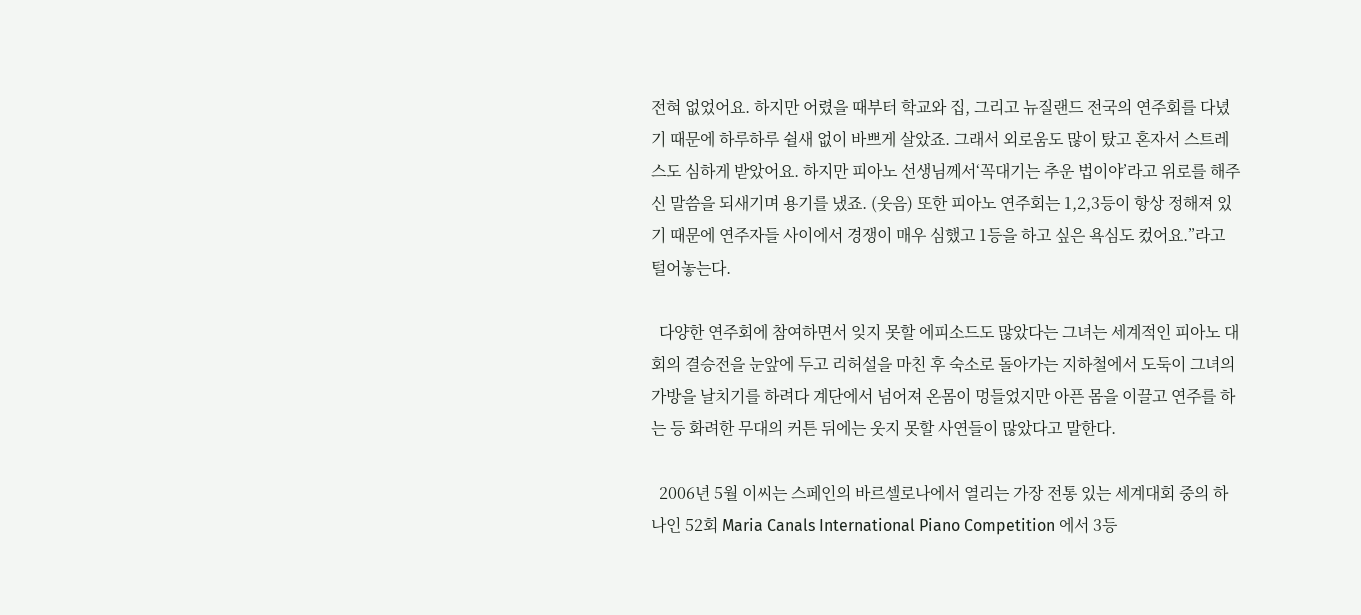전혀 없었어요. 하지만 어렸을 때부터 학교와 집, 그리고 뉴질랜드 전국의 연주회를 다녔기 때문에 하루하루 쉴새 없이 바쁘게 살았죠. 그래서 외로움도 많이 탔고 혼자서 스트레스도 심하게 받았어요. 하지만 피아노 선생님께서‘꼭대기는 추운 법이야’라고 위로를 해주신 말씀을 되새기며 용기를 냈죠. (웃음) 또한 피아노 연주회는 1,2,3등이 항상 정해져 있기 때문에 연주자들 사이에서 경쟁이 매우 심했고 1등을 하고 싶은 욕심도 컸어요.”라고 털어놓는다.

  다양한 연주회에 참여하면서 잊지 못할 에피소드도 많았다는 그녀는 세계적인 피아노 대회의 결승전을 눈앞에 두고 리허설을 마친 후 숙소로 돌아가는 지하철에서 도둑이 그녀의 가방을 날치기를 하려다 계단에서 넘어져 온몸이 멍들었지만 아픈 몸을 이끌고 연주를 하는 등 화려한 무대의 커튼 뒤에는 웃지 못할 사연들이 많았다고 말한다.

  2006년 5월 이씨는 스페인의 바르셀로나에서 열리는 가장 전통 있는 세계대회 중의 하나인 52회 Maria Canals International Piano Competition 에서 3등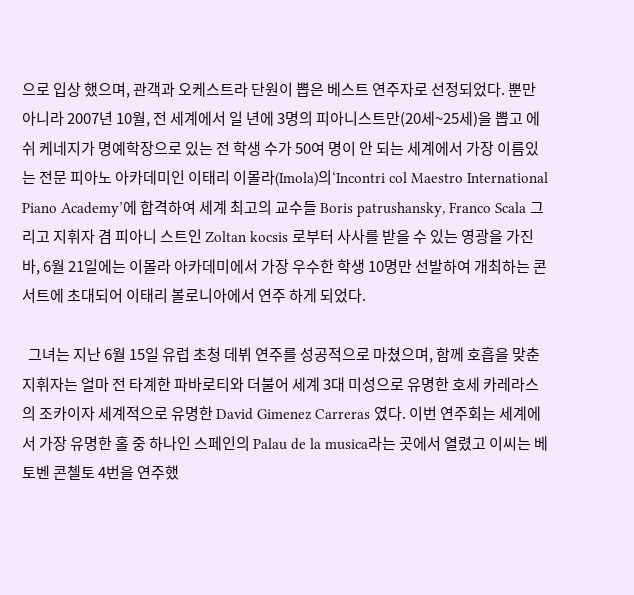으로 입상 했으며, 관객과 오케스트라 단원이 뽑은 베스트 연주자로 선정되었다. 뿐만 아니라 2007년 10월, 전 세계에서 일 년에 3명의 피아니스트만(20세~25세)을 뽑고 에쉬 케네지가 명예학장으로 있는 전 학생 수가 50여 명이 안 되는 세계에서 가장 이름있는 전문 피아노 아카데미인 이태리 이몰라(Imola)의‘Incontri col Maestro International Piano Academy’에 합격하여 세계 최고의 교수들 Boris patrushansky, Franco Scala 그리고 지휘자 겸 피아니 스트인 Zoltan kocsis 로부터 사사를 받을 수 있는 영광을 가진 바, 6월 21일에는 이몰라 아카데미에서 가장 우수한 학생 10명만 선발하여 개최하는 콘서트에 초대되어 이태리 볼로니아에서 연주 하게 되었다.

  그녀는 지난 6월 15일 유럽 초청 데뷔 연주를 성공적으로 마쳤으며, 함께 호흡을 맞춘 지휘자는 얼마 전 타계한 파바로티와 더불어 세계 3대 미성으로 유명한 호세 카레라스의 조카이자 세계적으로 유명한 David Gimenez Carreras 였다. 이번 연주회는 세계에서 가장 유명한 홀 중 하나인 스페인의 Palau de la musica라는 곳에서 열렸고 이씨는 베토벤 콘첼토 4번을 연주했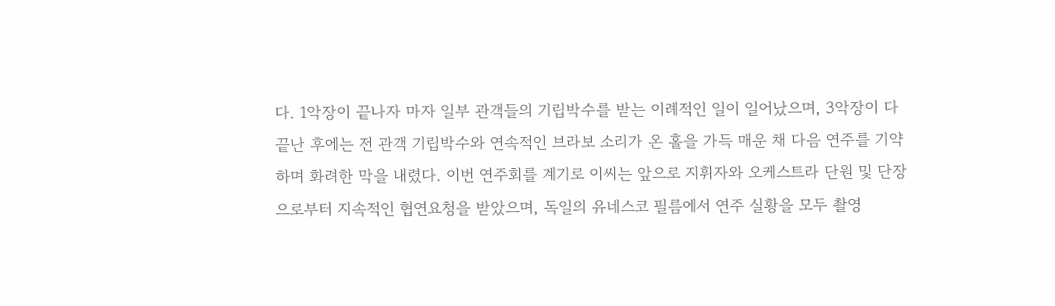다. 1악장이 끝나자 마자 일부 관객들의 기립박수를 받는 이례적인 일이 일어났으며, 3악장이 다 끝난 후에는 전 관객 기립박수와 연속적인 브라보 소리가 온 홀을 가득 매운 채 다음 연주를 기약하며 화려한 막을 내렸다. 이번 연주회를 계기로 이씨는 앞으로 지휘자와 오케스트라 단원 및 단장으로부터 지속적인 협연요청을 받았으며, 독일의 유네스코 필름에서 연주 실황을 모두 촬영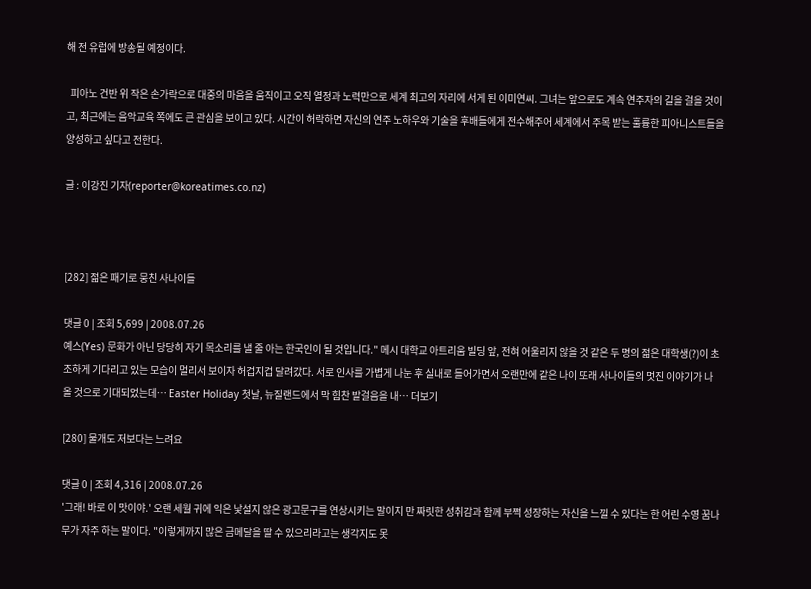해 전 유럽에 방송될 예정이다.

  피아노 건반 위 작은 손가락으로 대중의 마음을 움직이고 오직 열정과 노력만으로 세계 최고의 자리에 서게 된 이미연씨. 그녀는 앞으로도 계속 연주자의 길을 걸을 것이고, 최근에는 음악교육 쪽에도 큰 관심을 보이고 있다. 시간이 허락하면 자신의 연주 노하우와 기술을 후배들에게 전수해주어 세계에서 주목 받는 훌륭한 피아니스트들을 양성하고 싶다고 전한다.

글 : 이강진 기자(reporter@koreatimes.co.nz)



[282] 젊은 패기로 뭉친 사나이들

댓글 0 | 조회 5,699 | 2008.07.26
예스(Yes) 문화가 아닌 당당히 자기 목소리를 낼 줄 아는 한국인이 될 것입니다." 메시 대학교 아트리움 빌딩 앞, 전혀 어울리지 않을 것 같은 두 명의 젊은 대학생(?)이 초조하게 기다리고 있는 모습이 멀리서 보이자 허겁지겁 달려갔다. 서로 인사를 가볍게 나눈 후 실내로 들어가면서 오랜만에 같은 나이 또래 사나이들의 멋진 이야기가 나올 것으로 기대되었는데… Easter Holiday 첫날, 뉴질랜드에서 막 힘찬 발걸음을 내… 더보기

[280] 물개도 저보다는 느려요

댓글 0 | 조회 4,316 | 2008.07.26
'그래! 바로 이 맛이야.' 오랜 세월 귀에 익은 낯설지 않은 광고문구를 연상시키는 말이지 만 짜릿한 성취감과 함께 부쩍 성장하는 자신을 느낄 수 있다는 한 어린 수영 꿈나무가 자주 하는 말이다. "이렇게까지 많은 금메달을 딸 수 있으리라고는 생각지도 못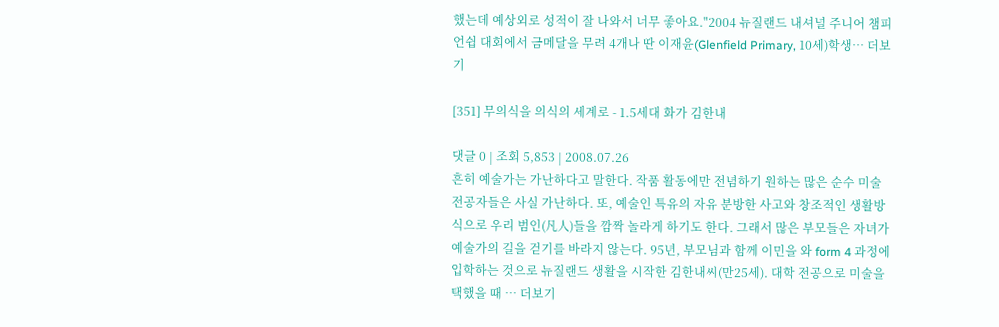했는데 예상외로 성적이 잘 나와서 너무 좋아요."2004 뉴질랜드 내셔널 주니어 챔피언쉽 대회에서 금메달을 무려 4개나 딴 이재윤(Glenfield Primary, 10세)학생… 더보기

[351] 무의식을 의식의 세계로 - 1.5세대 화가 김한내

댓글 0 | 조회 5,853 | 2008.07.26
흔히 예술가는 가난하다고 말한다. 작품 활동에만 전념하기 원하는 많은 순수 미술 전공자들은 사실 가난하다. 또, 예술인 특유의 자유 분방한 사고와 창조적인 생활방식으로 우리 범인(凡人)들을 깜짝 놀라게 하기도 한다. 그래서 많은 부모들은 자녀가 예술가의 길을 걷기를 바라지 않는다. 95년, 부모님과 함께 이민을 와 form 4 과정에 입학하는 것으로 뉴질랜드 생활을 시작한 김한내씨(만25세). 대학 전공으로 미술을 택했을 때 … 더보기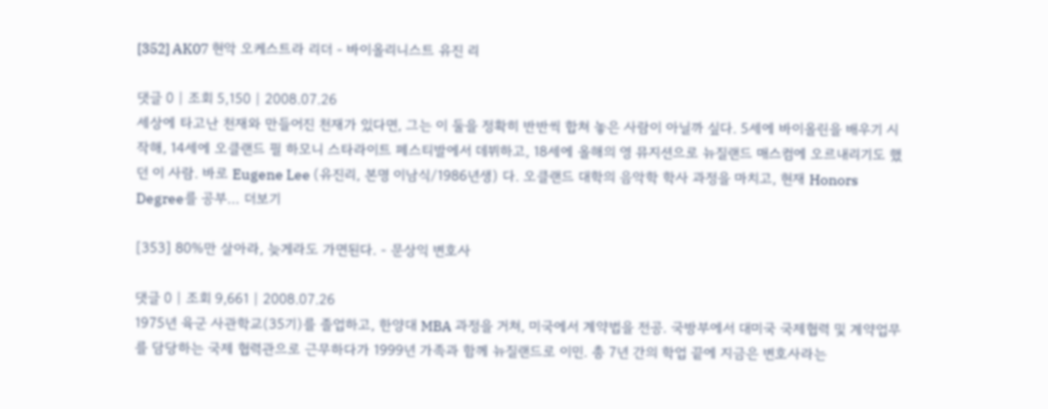[352] AK07 현악 오케스트라 리더 - 바이올리니스트 유진 리

댓글 0 | 조회 5,150 | 2008.07.26
세상에 타고난 천재와 만들어진 천재가 있다면, 그는 이 둘을 정확히 반반씩 합쳐 놓은 사람이 아닐까 싶다. 5세에 바이올린을 배우기 시작해, 14세에 오클랜드 필 하모니 스타라이트 페스티발에서 데뷔하고, 18세에 올해의 영 뮤지션으로 뉴질랜드 매스컴에 오르내리기도 했던 이 사람. 바로 Eugene Lee (유진리, 본명 이남식/1986년생) 다. 오클랜드 대학의 음악학 학사 과정을 마치고, 현재 Honors Degree를 공부… 더보기

[353] 80%만 살아라, 늦게라도 가면된다. - 문상익 변호사

댓글 0 | 조회 9,661 | 2008.07.26
1975년 육군 사관학교(35기)를 졸업하고, 한양대 MBA 과정을 거쳐, 미국에서 계약법을 전공. 국방부에서 대미국 국제협력 및 계약업무를 담당하는 국제 협력관으로 근무하다가 1999년 가족과 함께 뉴질랜드로 이민. 총 7년 간의 학업 끝에 지금은 변호사라는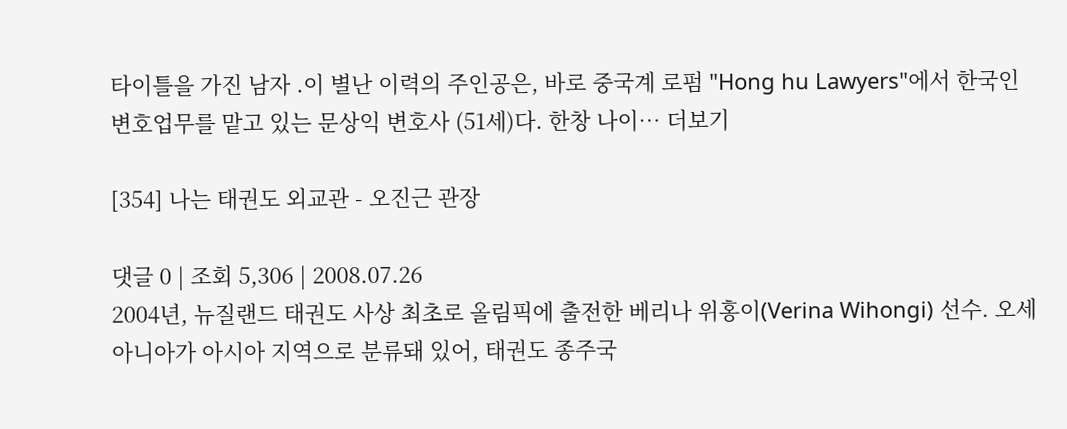타이틀을 가진 남자 .이 별난 이력의 주인공은, 바로 중국계 로펌 "Hong hu Lawyers"에서 한국인 변호업무를 맡고 있는 문상익 변호사 (51세)다. 한창 나이… 더보기

[354] 나는 태권도 외교관 - 오진근 관장

댓글 0 | 조회 5,306 | 2008.07.26
2004년, 뉴질랜드 태권도 사상 최초로 올림픽에 출전한 베리나 위홍이(Verina Wihongi) 선수. 오세아니아가 아시아 지역으로 분류돼 있어, 태권도 종주국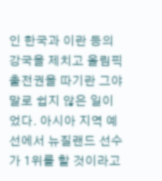인 한국과 이란 등의 강국을 제치고 올림픽 출전권을 따기란 그야말로 쉽지 않은 일이었다. 아시아 지역 예선에서 뉴질랜드 선수가 1위를 할 것이라고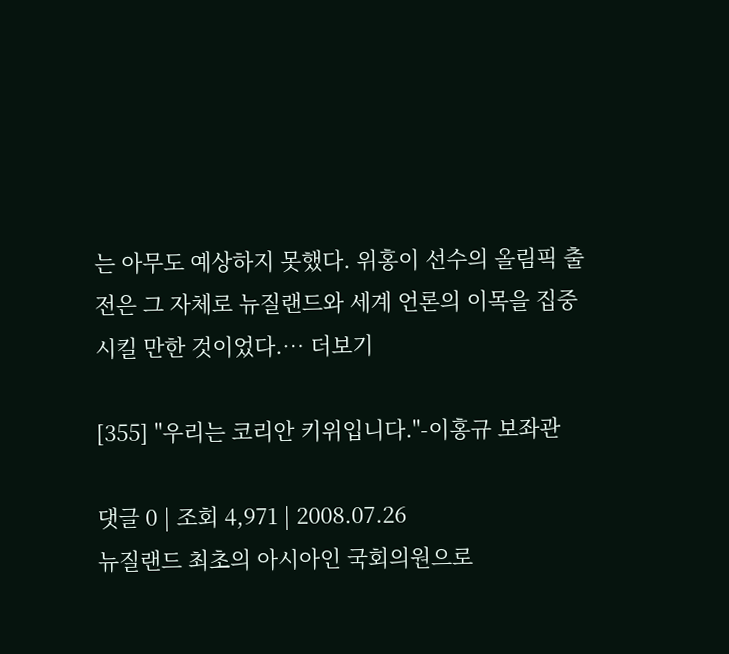는 아무도 예상하지 못했다. 위홍이 선수의 올림픽 출전은 그 자체로 뉴질랜드와 세계 언론의 이목을 집중시킬 만한 것이었다.… 더보기

[355] "우리는 코리안 키위입니다."-이홍규 보좌관

댓글 0 | 조회 4,971 | 2008.07.26
뉴질랜드 최초의 아시아인 국회의원으로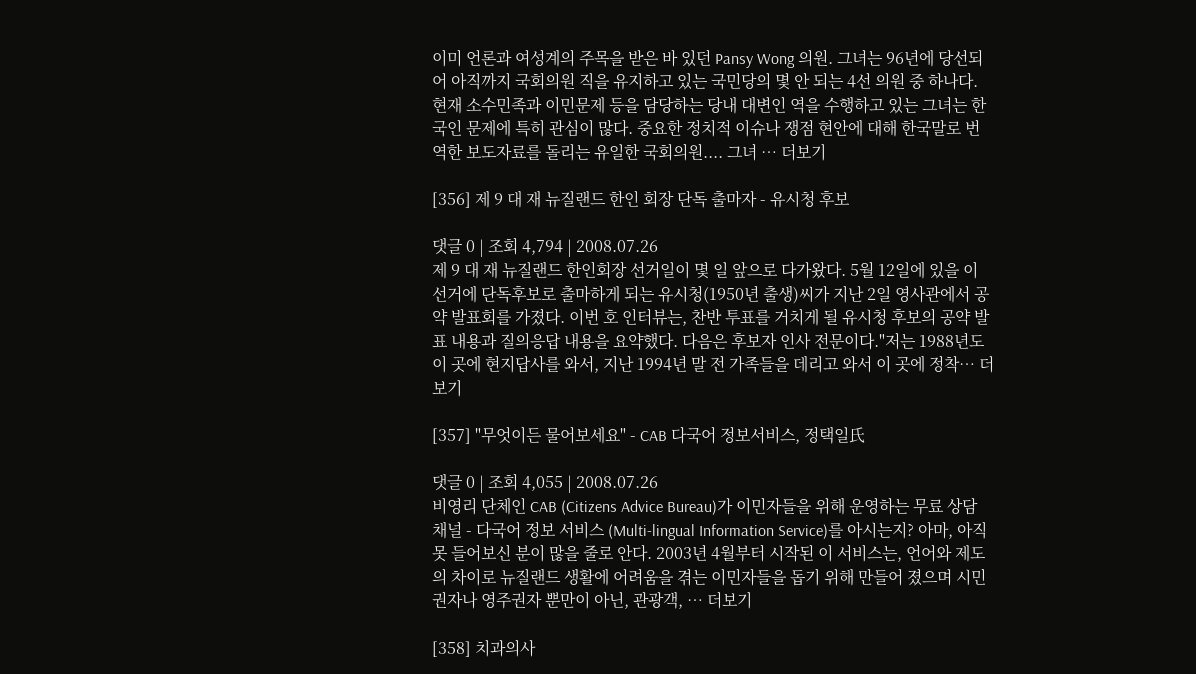이미 언론과 여성계의 주목을 받은 바 있던 Pansy Wong 의원. 그녀는 96년에 당선되어 아직까지 국회의원 직을 유지하고 있는 국민당의 몇 안 되는 4선 의원 중 하나다. 현재 소수민족과 이민문제 등을 담당하는 당내 대변인 역을 수행하고 있는 그녀는 한국인 문제에 특히 관심이 많다. 중요한 정치적 이슈나 쟁점 현안에 대해 한국말로 번역한 보도자료를 돌리는 유일한 국회의원.... 그녀 … 더보기

[356] 제 9 대 재 뉴질랜드 한인 회장 단독 출마자 - 유시청 후보

댓글 0 | 조회 4,794 | 2008.07.26
제 9 대 재 뉴질랜드 한인회장 선거일이 몇 일 앞으로 다가왔다. 5월 12일에 있을 이 선거에 단독후보로 출마하게 되는 유시청(1950년 출생)씨가 지난 2일 영사관에서 공약 발표회를 가졌다. 이번 호 인터뷰는, 찬반 투표를 거치게 될 유시청 후보의 공약 발표 내용과 질의응답 내용을 요약했다. 다음은 후보자 인사 전문이다."저는 1988년도 이 곳에 현지답사를 와서, 지난 1994년 말 전 가족들을 데리고 와서 이 곳에 정착… 더보기

[357] "무엇이든 물어보세요" - CAB 다국어 정보서비스, 정택일氏

댓글 0 | 조회 4,055 | 2008.07.26
비영리 단체인 CAB (Citizens Advice Bureau)가 이민자들을 위해 운영하는 무료 상담 채널 - 다국어 정보 서비스 (Multi-lingual Information Service)를 아시는지? 아마, 아직 못 들어보신 분이 많을 줄로 안다. 2003년 4월부터 시작된 이 서비스는, 언어와 제도의 차이로 뉴질랜드 생활에 어려움을 겪는 이민자들을 돕기 위해 만들어 졌으며 시민권자나 영주권자 뿐만이 아닌, 관광객, … 더보기

[358] 치과의사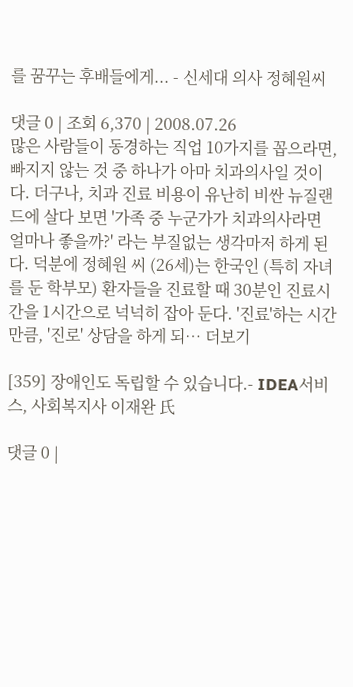를 꿈꾸는 후배들에게... - 신세대 의사 정혜원씨

댓글 0 | 조회 6,370 | 2008.07.26
많은 사람들이 동경하는 직업 10가지를 꼽으라면, 빠지지 않는 것 중 하나가 아마 치과의사일 것이다. 더구나, 치과 진료 비용이 유난히 비싼 뉴질랜드에 살다 보면 '가족 중 누군가가 치과의사라면 얼마나 좋을까?' 라는 부질없는 생각마저 하게 된다. 덕분에 정혜원 씨 (26세)는 한국인 (특히 자녀를 둔 학부모) 환자들을 진료할 때 30분인 진료시간을 1시간으로 넉넉히 잡아 둔다. '진료'하는 시간만큼, '진로' 상담을 하게 되… 더보기

[359] 장애인도 독립할 수 있습니다.- IDEA서비스, 사회복지사 이재완 氏

댓글 0 |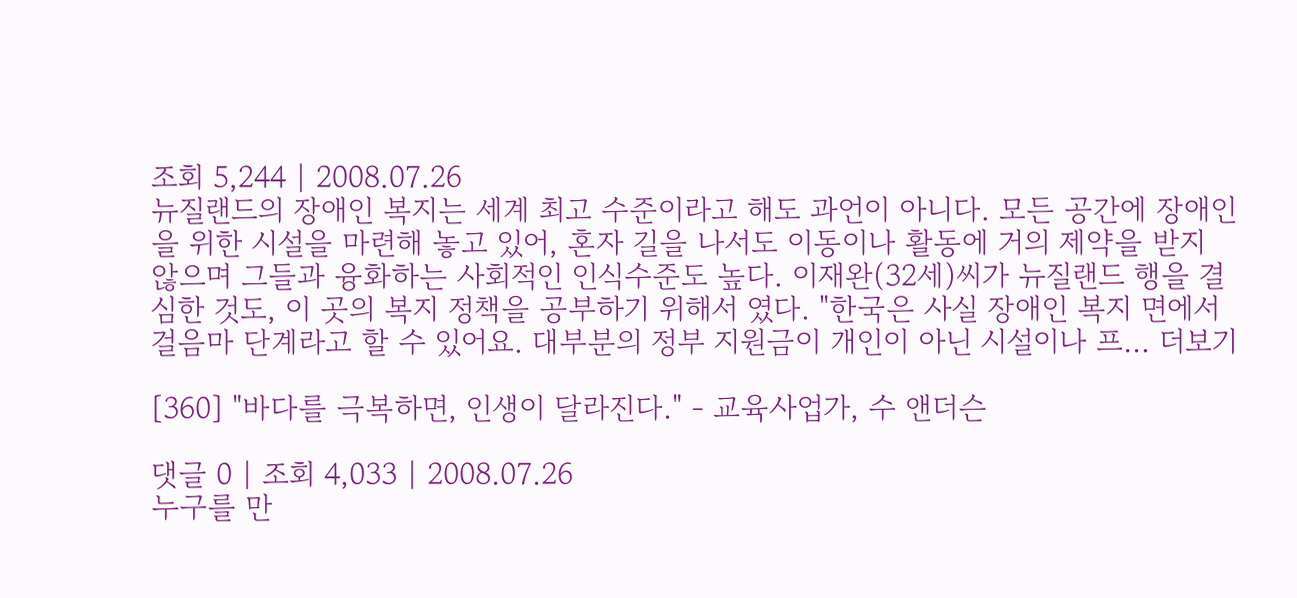조회 5,244 | 2008.07.26
뉴질랜드의 장애인 복지는 세계 최고 수준이라고 해도 과언이 아니다. 모든 공간에 장애인을 위한 시설을 마련해 놓고 있어, 혼자 길을 나서도 이동이나 활동에 거의 제약을 받지 않으며 그들과 융화하는 사회적인 인식수준도 높다. 이재완(32세)씨가 뉴질랜드 행을 결심한 것도, 이 곳의 복지 정책을 공부하기 위해서 였다. "한국은 사실 장애인 복지 면에서 걸음마 단계라고 할 수 있어요. 대부분의 정부 지원금이 개인이 아닌 시설이나 프… 더보기

[360] "바다를 극복하면, 인생이 달라진다." - 교육사업가, 수 앤더슨

댓글 0 | 조회 4,033 | 2008.07.26
누구를 만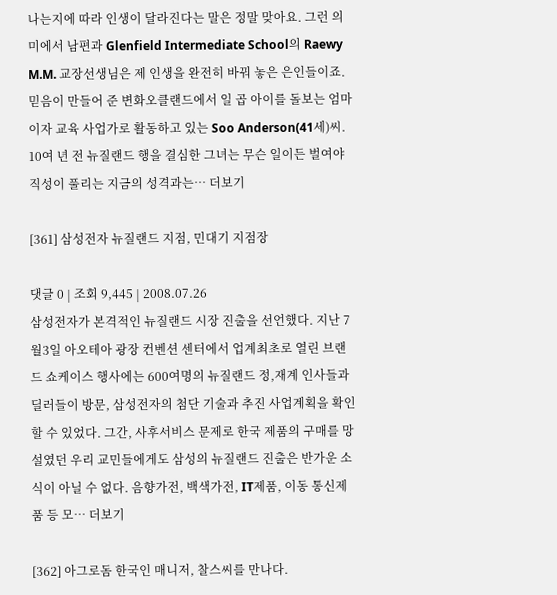나는지에 따라 인생이 달라진다는 말은 정말 맞아요. 그런 의미에서 남편과 Glenfield Intermediate School의 Raewy M.M. 교장선생님은 제 인생을 완전히 바꿔 놓은 은인들이죠.믿음이 만들어 준 변화오클랜드에서 일 곱 아이를 돌보는 엄마이자 교육 사업가로 활동하고 있는 Soo Anderson(41세)씨. 10여 년 전 뉴질랜드 행을 결심한 그녀는 무슨 일이든 벌여야 직성이 풀리는 지금의 성격과는… 더보기

[361] 삼성전자 뉴질랜드 지점, 민대기 지점장

댓글 0 | 조회 9,445 | 2008.07.26
삼성전자가 본격적인 뉴질랜드 시장 진출을 선언했다. 지난 7월3일 아오테아 광장 컨벤션 센터에서 업계최초로 열린 브랜드 쇼케이스 행사에는 600여명의 뉴질랜드 정,재계 인사들과 딜러들이 방문, 삼성전자의 첨단 기술과 추진 사업계획을 확인할 수 있었다. 그간, 사후서비스 문제로 한국 제품의 구매를 망설였던 우리 교민들에게도 삼성의 뉴질랜드 진출은 반가운 소식이 아닐 수 없다. 음향가전, 백색가전, IT제품, 이동 통신제품 등 모… 더보기

[362] 아그로돔 한국인 매니저, 찰스씨를 만나다.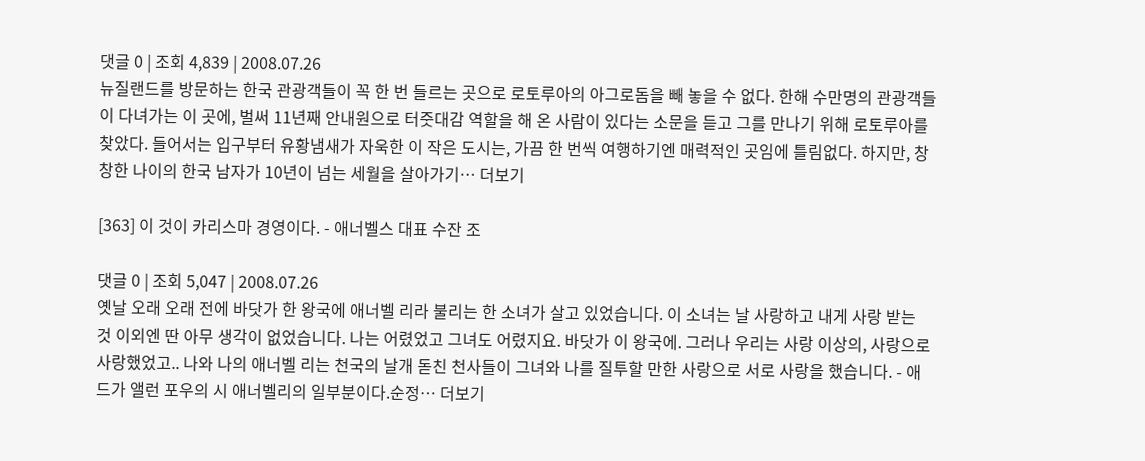댓글 0 | 조회 4,839 | 2008.07.26
뉴질랜드를 방문하는 한국 관광객들이 꼭 한 번 들르는 곳으로 로토루아의 아그로돔을 빼 놓을 수 없다. 한해 수만명의 관광객들이 다녀가는 이 곳에, 벌써 11년째 안내원으로 터줏대감 역할을 해 온 사람이 있다는 소문을 듣고 그를 만나기 위해 로토루아를 찾았다. 들어서는 입구부터 유황냄새가 자욱한 이 작은 도시는, 가끔 한 번씩 여행하기엔 매력적인 곳임에 틀림없다. 하지만, 창창한 나이의 한국 남자가 10년이 넘는 세월을 살아가기… 더보기

[363] 이 것이 카리스마 경영이다. - 애너벨스 대표 수잔 조

댓글 0 | 조회 5,047 | 2008.07.26
옛날 오래 오래 전에 바닷가 한 왕국에 애너벨 리라 불리는 한 소녀가 살고 있었습니다. 이 소녀는 날 사랑하고 내게 사랑 받는 것 이외엔 딴 아무 생각이 없었습니다. 나는 어렸었고 그녀도 어렸지요. 바닷가 이 왕국에. 그러나 우리는 사랑 이상의, 사랑으로 사랑했었고.. 나와 나의 애너벨 리는 천국의 날개 돋친 천사들이 그녀와 나를 질투할 만한 사랑으로 서로 사랑을 했습니다. - 애드가 앨런 포우의 시 애너벨리의 일부분이다.순정… 더보기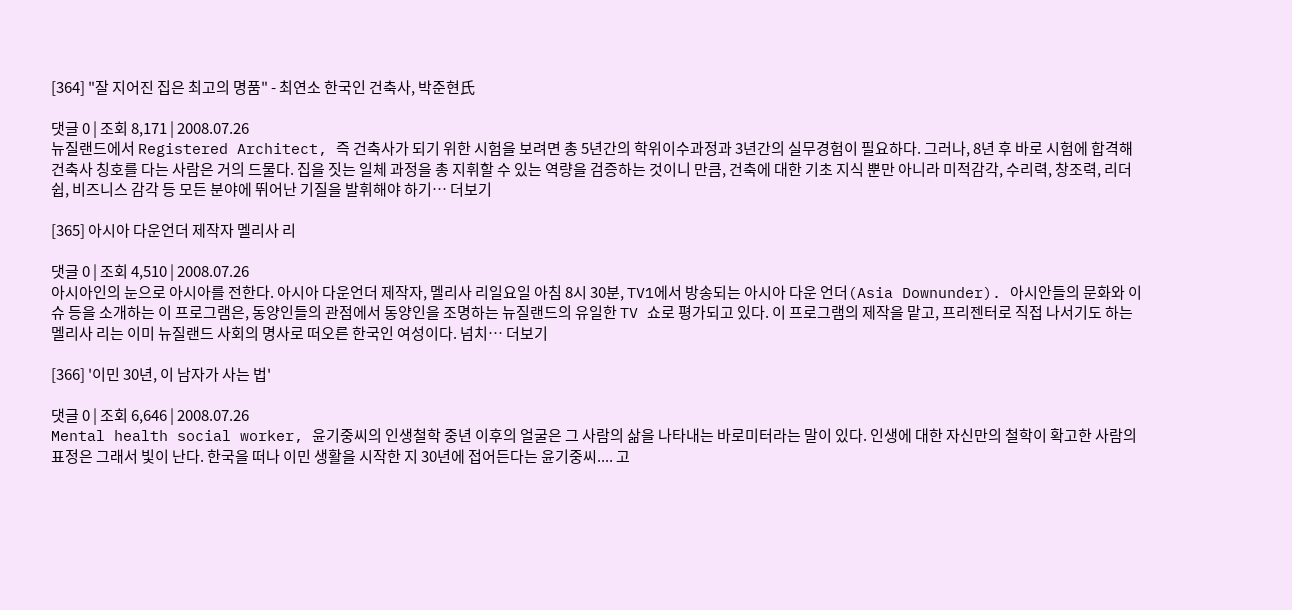[364] "잘 지어진 집은 최고의 명품" - 최연소 한국인 건축사, 박준현氏

댓글 0 | 조회 8,171 | 2008.07.26
뉴질랜드에서 Registered Architect, 즉 건축사가 되기 위한 시험을 보려면 총 5년간의 학위이수과정과 3년간의 실무경험이 필요하다. 그러나, 8년 후 바로 시험에 합격해 건축사 칭호를 다는 사람은 거의 드물다. 집을 짓는 일체 과정을 총 지휘할 수 있는 역량을 검증하는 것이니 만큼, 건축에 대한 기초 지식 뿐만 아니라 미적감각, 수리력, 창조력, 리더쉽, 비즈니스 감각 등 모든 분야에 뛰어난 기질을 발휘해야 하기… 더보기

[365] 아시아 다운언더 제작자 멜리사 리

댓글 0 | 조회 4,510 | 2008.07.26
아시아인의 눈으로 아시아를 전한다. 아시아 다운언더 제작자, 멜리사 리일요일 아침 8시 30분, TV1에서 방송되는 아시아 다운 언더(Asia Downunder). 아시안들의 문화와 이슈 등을 소개하는 이 프로그램은, 동양인들의 관점에서 동양인을 조명하는 뉴질랜드의 유일한 TV 쇼로 평가되고 있다. 이 프로그램의 제작을 맡고, 프리젠터로 직접 나서기도 하는 멜리사 리는 이미 뉴질랜드 사회의 명사로 떠오른 한국인 여성이다. 넘치… 더보기

[366] '이민 30년, 이 남자가 사는 법'

댓글 0 | 조회 6,646 | 2008.07.26
Mental health social worker, 윤기중씨의 인생철학 중년 이후의 얼굴은 그 사람의 삶을 나타내는 바로미터라는 말이 있다. 인생에 대한 자신만의 철학이 확고한 사람의 표정은 그래서 빛이 난다. 한국을 떠나 이민 생활을 시작한 지 30년에 접어든다는 윤기중씨.... 고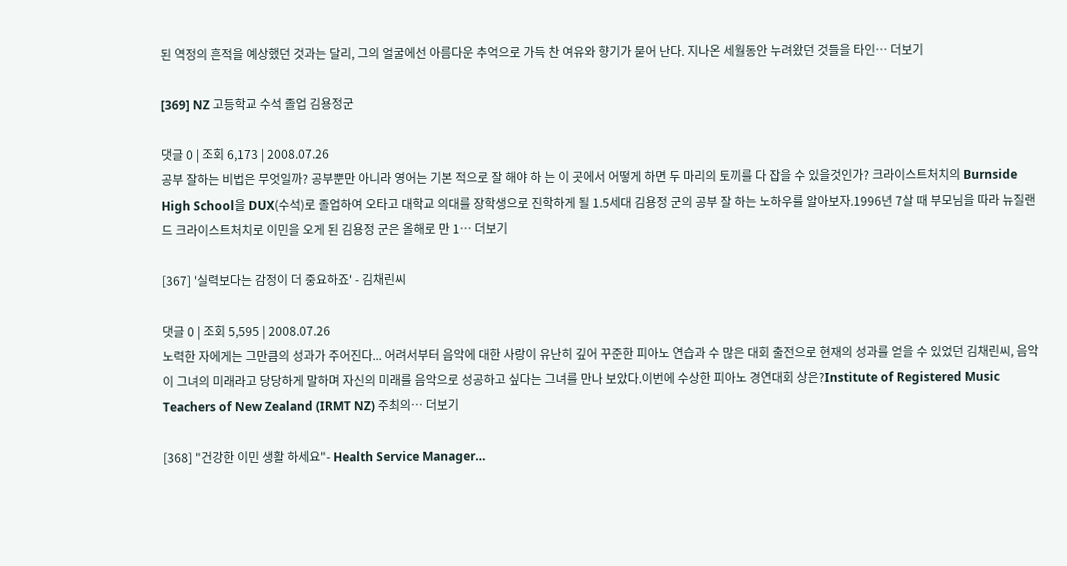된 역정의 흔적을 예상했던 것과는 달리, 그의 얼굴에선 아름다운 추억으로 가득 찬 여유와 향기가 묻어 난다. 지나온 세월동안 누려왔던 것들을 타인… 더보기

[369] NZ 고등학교 수석 졸업 김용정군

댓글 0 | 조회 6,173 | 2008.07.26
공부 잘하는 비법은 무엇일까? 공부뿐만 아니라 영어는 기본 적으로 잘 해야 하 는 이 곳에서 어떻게 하면 두 마리의 토끼를 다 잡을 수 있을것인가? 크라이스트처치의 Burnside High School을 DUX(수석)로 졸업하여 오타고 대학교 의대를 장학생으로 진학하게 될 1.5세대 김용정 군의 공부 잘 하는 노하우를 알아보자.1996년 7살 때 부모님을 따라 뉴질랜드 크라이스트처치로 이민을 오게 된 김용정 군은 올해로 만 1… 더보기

[367] '실력보다는 감정이 더 중요하죠' - 김채린씨

댓글 0 | 조회 5,595 | 2008.07.26
노력한 자에게는 그만큼의 성과가 주어진다... 어려서부터 음악에 대한 사랑이 유난히 깊어 꾸준한 피아노 연습과 수 많은 대회 출전으로 현재의 성과를 얻을 수 있었던 김채린씨, 음악이 그녀의 미래라고 당당하게 말하며 자신의 미래를 음악으로 성공하고 싶다는 그녀를 만나 보았다.이번에 수상한 피아노 경연대회 상은?Institute of Registered Music Teachers of New Zealand (IRMT NZ) 주최의… 더보기

[368] "건강한 이민 생활 하세요"- Health Service Manager…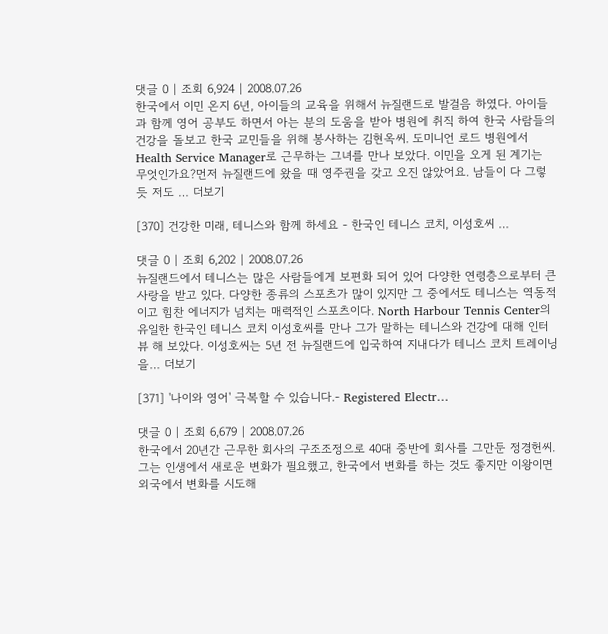댓글 0 | 조회 6,924 | 2008.07.26
한국에서 이민 온지 6년, 아이들의 교육을 위해서 뉴질랜드로 발걸음 하였다. 아이들과 함께 영어 공부도 하면서 아는 분의 도움을 받아 병원에 취직 하여 한국 사람들의 건강을 돌보고 한국 교민들을 위해 봉사하는 김현옥씨. 도미니언 로드 병원에서 Health Service Manager로 근무하는 그녀를 만나 보았다. 이민을 오게 된 계기는 무엇인가요?먼저 뉴질랜드에 왔을 때 영주권을 갖고 오진 않았어요. 남들이 다 그렇듯 저도 … 더보기

[370] 건강한 미래, 테니스와 함께 하세요 - 한국인 테니스 코치, 이성호씨 …

댓글 0 | 조회 6,202 | 2008.07.26
뉴질랜드에서 테니스는 많은 사람들에게 보편화 되어 있어 다양한 연령층으로부터 큰 사랑을 받고 있다. 다양한 종류의 스포츠가 많이 있지만 그 중에서도 테니스는 역동적이고 힘찬 에너지가 넘치는 매력적인 스포츠이다. North Harbour Tennis Center의 유일한 한국인 테니스 코치 이성호씨를 만나 그가 말하는 테니스와 건강에 대해 인터뷰 해 보았다. 이성호씨는 5년 전 뉴질랜드에 입국하여 지내다가 테니스 코치 트레이닝을… 더보기

[371] '나이와 영어' 극복할 수 있습니다.- Registered Electr…

댓글 0 | 조회 6,679 | 2008.07.26
한국에서 20년간 근무한 회사의 구조조정으로 40대 중반에 회사를 그만둔 정경헌씨. 그는 인생에서 새로운 변화가 필요했고, 한국에서 변화를 하는 것도 좋지만 이왕이면 외국에서 변화를 시도해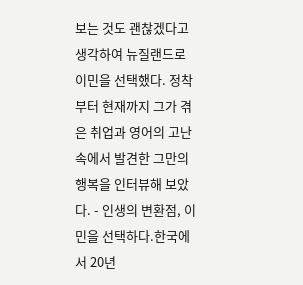보는 것도 괜찮겠다고 생각하여 뉴질랜드로 이민을 선택했다. 정착부터 현재까지 그가 겪은 취업과 영어의 고난 속에서 발견한 그만의 행복을 인터뷰해 보았다. - 인생의 변환점, 이민을 선택하다.한국에서 20년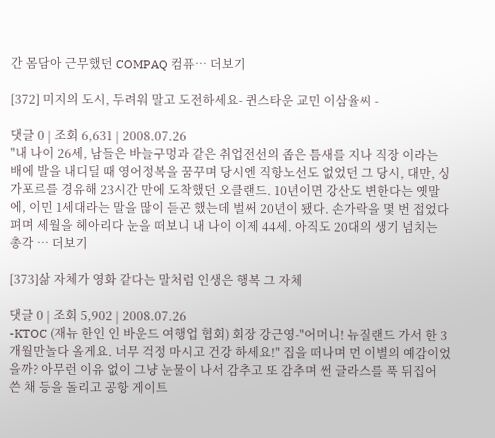간 몸담아 근무했던 COMPAQ 컴퓨… 더보기

[372] 미지의 도시, 두려워 말고 도전하세요- 퀸스타운 교민 이삼율씨 -

댓글 0 | 조회 6,631 | 2008.07.26
"내 나이 26세, 남들은 바늘구멍과 같은 취업전선의 좁은 틈새를 지나 직장 이라는 배에 발을 내디딜 때 영어정복을 꿈꾸며 당시엔 직항노선도 없었던 그 당시, 대만, 싱가포르를 경유해 23시간 만에 도착했던 오클랜드. 10년이면 강산도 변한다는 옛말에, 이민 1세대라는 말을 많이 듣곤 했는데 벌써 20년이 됐다. 손가락을 몇 번 접었다 펴며 세월을 헤아리다 눈을 떠보니 내 나이 이제 44세. 아직도 20대의 생기 넘치는 총각 … 더보기

[373]삶 자체가 영화 같다는 말처럼 인생은 행복 그 자체

댓글 0 | 조회 5,902 | 2008.07.26
-KTOC (재뉴 한인 인 바운드 여행업 협회) 회장 강근영-"어머니! 뉴질랜드 가서 한 3개월만놀다 올게요. 너무 걱정 마시고 건강 하세요!" 집을 떠나며 먼 이별의 예감이었을까? 아무런 이유 없이 그냥 눈물이 나서 감추고 또 감추며 썬 글라스를 푹 뒤집어 쓴 채 등을 돌리고 공항 게이트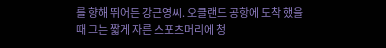를 향해 뛰어든 강근영씨. 오클랜드 공항에 도착 했을 때 그는 짧게 자른 스포츠머리에 청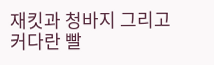재킷과 청바지 그리고 커다란 빨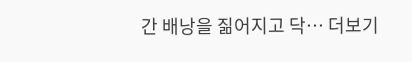간 배낭을 짊어지고 닥… 더보기